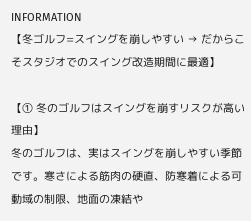INFORMATION
【冬ゴルフ=スイングを崩しやすい → だからこそスタジオでのスイング改造期間に最適】

【① 冬のゴルフはスイングを崩すリスクが高い理由】
冬のゴルフは、実はスイングを崩しやすい季節です。寒さによる筋肉の硬直、防寒着による可動域の制限、地面の凍結や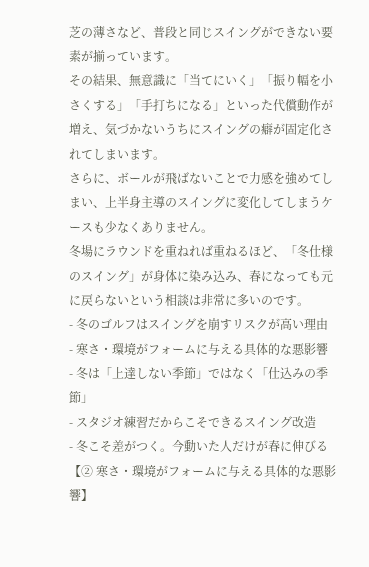芝の薄さなど、普段と同じスイングができない要素が揃っています。
その結果、無意識に「当てにいく」「振り幅を小さくする」「手打ちになる」といった代償動作が増え、気づかないうちにスイングの癖が固定化されてしまいます。
さらに、ボールが飛ばないことで力感を強めてしまい、上半身主導のスイングに変化してしまうケースも少なくありません。
冬場にラウンドを重ねれば重ねるほど、「冬仕様のスイング」が身体に染み込み、春になっても元に戻らないという相談は非常に多いのです。
- 冬のゴルフはスイングを崩すリスクが高い理由
- 寒さ・環境がフォームに与える具体的な悪影響
- 冬は「上達しない季節」ではなく「仕込みの季節」
- スタジオ練習だからこそできるスイング改造
- 冬こそ差がつく。今動いた人だけが春に伸びる
【② 寒さ・環境がフォームに与える具体的な悪影響】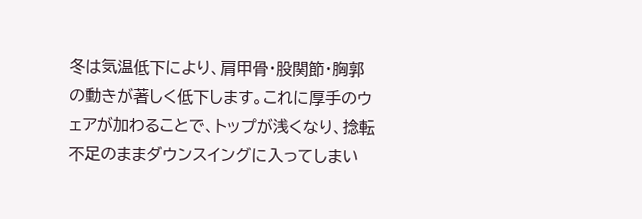冬は気温低下により、肩甲骨・股関節・胸郭の動きが著しく低下します。これに厚手のウェアが加わることで、トップが浅くなり、捻転不足のままダウンスイングに入ってしまい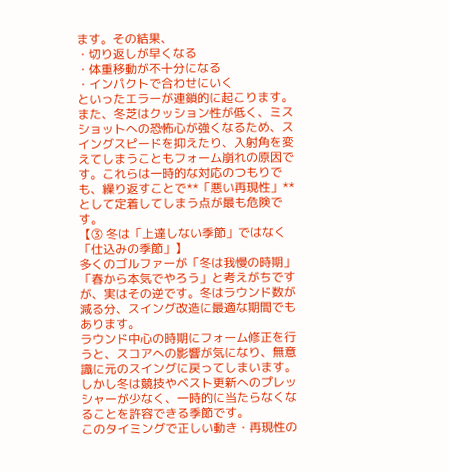ます。その結果、
・切り返しが早くなる
・体重移動が不十分になる
・インパクトで合わせにいく
といったエラーが連鎖的に起こります。
また、冬芝はクッション性が低く、ミスショットへの恐怖心が強くなるため、スイングスピードを抑えたり、入射角を変えてしまうこともフォーム崩れの原因です。これらは一時的な対応のつもりでも、繰り返すことで**「悪い再現性」**として定着してしまう点が最も危険です。
【③ 冬は「上達しない季節」ではなく「仕込みの季節」】
多くのゴルファーが「冬は我慢の時期」「春から本気でやろう」と考えがちですが、実はその逆です。冬はラウンド数が減る分、スイング改造に最適な期間でもあります。
ラウンド中心の時期にフォーム修正を行うと、スコアへの影響が気になり、無意識に元のスイングに戻ってしまいます。
しかし冬は競技やベスト更新へのプレッシャーが少なく、一時的に当たらなくなることを許容できる季節です。
このタイミングで正しい動き・再現性の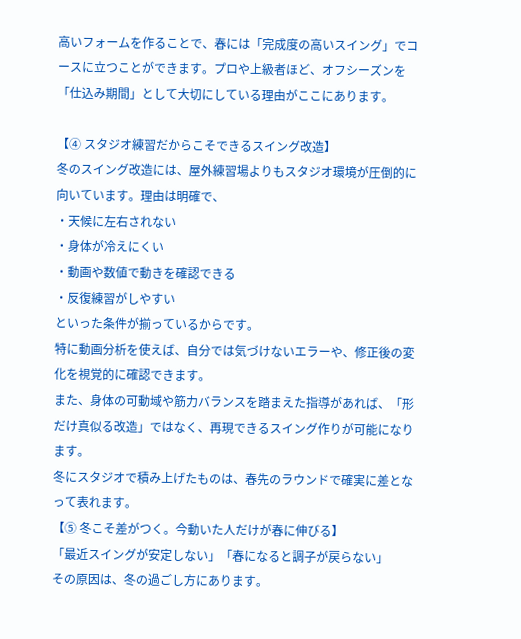高いフォームを作ることで、春には「完成度の高いスイング」でコースに立つことができます。プロや上級者ほど、オフシーズンを「仕込み期間」として大切にしている理由がここにあります。

【④ スタジオ練習だからこそできるスイング改造】
冬のスイング改造には、屋外練習場よりもスタジオ環境が圧倒的に向いています。理由は明確で、
・天候に左右されない
・身体が冷えにくい
・動画や数値で動きを確認できる
・反復練習がしやすい
といった条件が揃っているからです。
特に動画分析を使えば、自分では気づけないエラーや、修正後の変化を視覚的に確認できます。
また、身体の可動域や筋力バランスを踏まえた指導があれば、「形だけ真似る改造」ではなく、再現できるスイング作りが可能になります。
冬にスタジオで積み上げたものは、春先のラウンドで確実に差となって表れます。
【⑤ 冬こそ差がつく。今動いた人だけが春に伸びる】
「最近スイングが安定しない」「春になると調子が戻らない」
その原因は、冬の過ごし方にあります。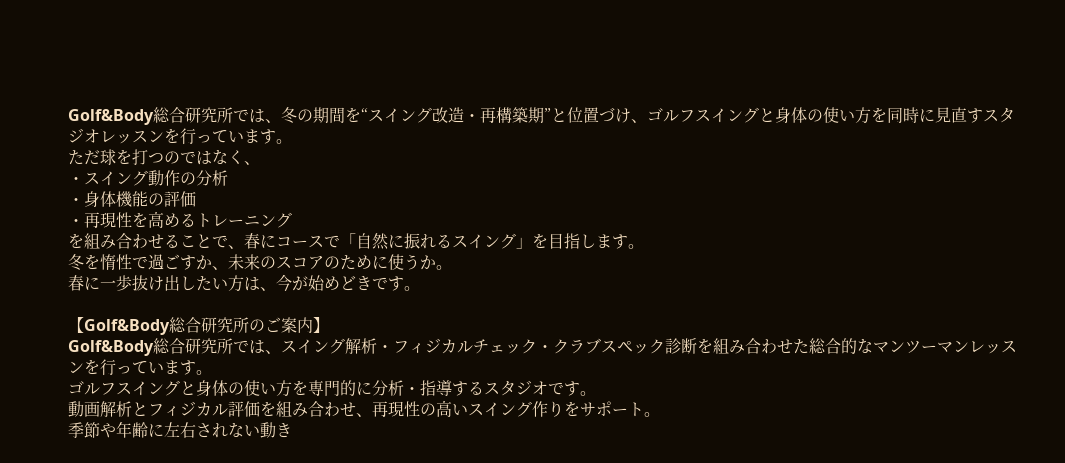Golf&Body総合研究所では、冬の期間を“スイング改造・再構築期”と位置づけ、ゴルフスイングと身体の使い方を同時に見直すスタジオレッスンを行っています。
ただ球を打つのではなく、
・スイング動作の分析
・身体機能の評価
・再現性を高めるトレーニング
を組み合わせることで、春にコースで「自然に振れるスイング」を目指します。
冬を惰性で過ごすか、未来のスコアのために使うか。
春に一歩抜け出したい方は、今が始めどきです。

【Golf&Body総合研究所のご案内】
Golf&Body総合研究所では、スイング解析・フィジカルチェック・クラブスペック診断を組み合わせた総合的なマンツーマンレッスンを行っています。
ゴルフスイングと身体の使い方を専門的に分析・指導するスタジオです。
動画解析とフィジカル評価を組み合わせ、再現性の高いスイング作りをサポート。
季節や年齢に左右されない動き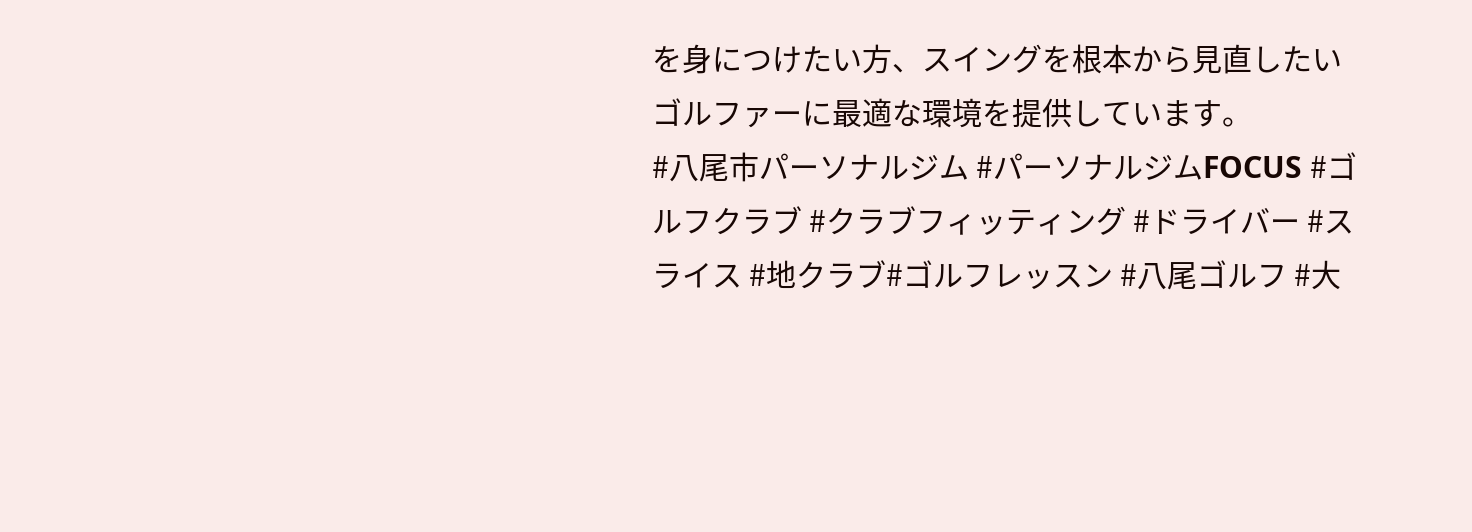を身につけたい方、スイングを根本から見直したいゴルファーに最適な環境を提供しています。
#八尾市パーソナルジム #パーソナルジムFOCUS #ゴルフクラブ #クラブフィッティング #ドライバー #スライス #地クラブ#ゴルフレッスン #八尾ゴルフ #大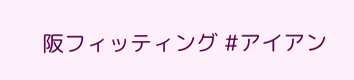阪フィッティング #アイアン